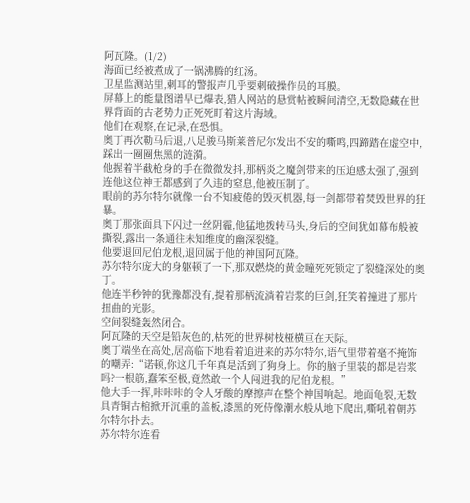阿瓦隆。(1/2)
海面已经被煮成了一锅沸腾的红汤。
卫星监测站里,刺耳的警报声几乎要刺破操作员的耳膜。
屏幕上的能量图谱早已爆表,猎人网站的悬赏帖被瞬间清空,无数隐藏在世界背面的古老势力正死死盯着这片海域。
他们在观察,在记录,在恐惧。
奥丁再次勒马后退,八足骏马斯莱普尼尔发出不安的嘶鸣,四蹄踏在虚空中,踩出一圈圈焦黑的涟漪。
他握着半截枪身的手在微微发抖,那柄炎之魔剑带来的压迫感太强了,强到连他这位神王都感到了久违的窒息,他被压制了。
眼前的苏尔特尔就像一台不知疲倦的毁灭机器,每一剑都带着焚毁世界的狂暴。
奥丁那张面具下闪过一丝阴霾,他猛地拨转马头,身后的空间犹如幕布般被撕裂,露出一条通往未知维度的幽深裂缝。
他要退回尼伯龙根,退回属于他的神国阿瓦隆。
苏尔特尔庞大的身躯顿了一下,那双燃烧的黄金瞳死死锁定了裂缝深处的奥丁。
他连半秒钟的犹豫都没有,提着那柄流淌着岩浆的巨剑,狂笑着撞进了那片扭曲的光影。
空间裂缝轰然闭合。
阿瓦隆的天空是铅灰色的,枯死的世界树枝桠横亘在天际。
奥丁端坐在高处,居高临下地看着追进来的苏尔特尔,语气里带着毫不掩饰的嘲弄:“诺顿,你这几千年真是活到了狗身上。你的脑子里装的都是岩浆吗?一根筋,蠢笨至极,竟然敢一个人闯进我的尼伯龙根。”
他大手一挥,咔咔咔的令人牙酸的摩擦声在整个神国响起。地面龟裂,无数具青铜古棺掀开沉重的盖板,漆黑的死侍像潮水般从地下爬出,嘶吼着朝苏尔特尔扑去。
苏尔特尔连看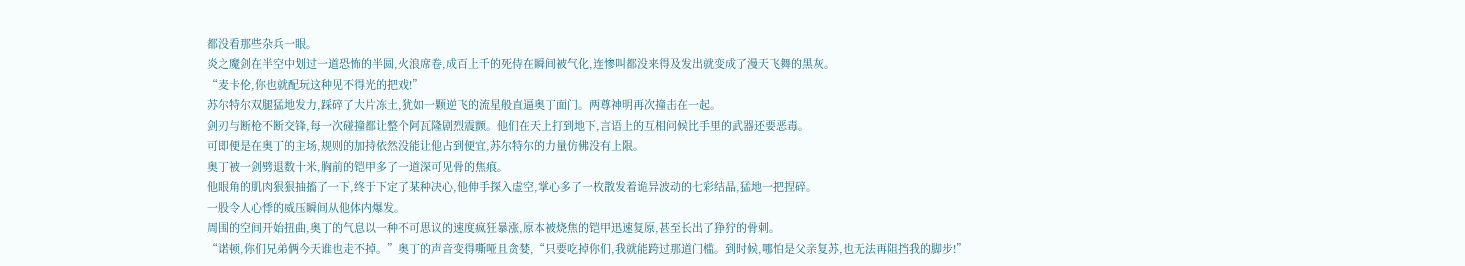都没看那些杂兵一眼。
炎之魔剑在半空中划过一道恐怖的半圆,火浪席卷,成百上千的死侍在瞬间被气化,连惨叫都没来得及发出就变成了漫天飞舞的黑灰。
“麦卡伦,你也就配玩这种见不得光的把戏!”
苏尔特尔双腿猛地发力,踩碎了大片冻土,犹如一颗逆飞的流星般直逼奥丁面门。两尊神明再次撞击在一起。
剑刃与断枪不断交锋,每一次碰撞都让整个阿瓦隆剧烈震颤。他们在天上打到地下,言语上的互相问候比手里的武器还要恶毒。
可即便是在奥丁的主场,规则的加持依然没能让他占到便宜,苏尔特尔的力量仿佛没有上限。
奥丁被一剑劈退数十米,胸前的铠甲多了一道深可见骨的焦痕。
他眼角的肌肉狠狠抽搐了一下,终于下定了某种决心,他伸手探入虚空,掌心多了一枚散发着诡异波动的七彩结晶,猛地一把捏碎。
一股令人心悸的威压瞬间从他体内爆发。
周围的空间开始扭曲,奥丁的气息以一种不可思议的速度疯狂暴涨,原本被烧焦的铠甲迅速复原,甚至长出了狰狞的骨刺。
“诺顿,你们兄弟俩今天谁也走不掉。”奥丁的声音变得嘶哑且贪婪,“只要吃掉你们,我就能跨过那道门槛。到时候,哪怕是父亲复苏,也无法再阻挡我的脚步!”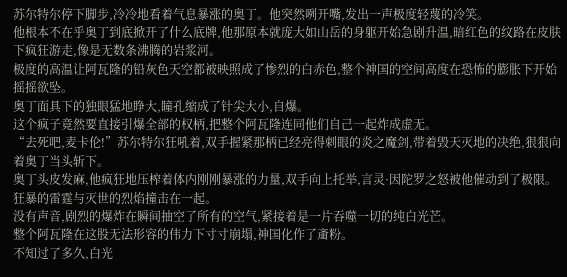苏尔特尔停下脚步,冷冷地看着气息暴涨的奥丁。他突然咧开嘴,发出一声极度轻蔑的冷笑。
他根本不在乎奥丁到底掀开了什么底牌,他那原本就庞大如山岳的身躯开始急剧升温,暗红色的纹路在皮肤下疯狂游走,像是无数条沸腾的岩浆河。
极度的高温让阿瓦隆的铅灰色天空都被映照成了惨烈的白赤色,整个神国的空间高度在恐怖的膨胀下开始摇摇欲坠。
奥丁面具下的独眼猛地睁大,瞳孔缩成了针尖大小,自爆。
这个疯子竟然要直接引爆全部的权柄,把整个阿瓦隆连同他们自己一起炸成虚无。
“去死吧,麦卡伦!”苏尔特尔狂吼着,双手握紧那柄已经亮得刺眼的炎之魔剑,带着毁天灭地的决绝,狠狠向着奥丁当头斩下。
奥丁头皮发麻,他疯狂地压榨着体内刚刚暴涨的力量,双手向上托举,言灵·因陀罗之怒被他催动到了极限。
狂暴的雷霆与灭世的烈焰撞击在一起。
没有声音,剧烈的爆炸在瞬间抽空了所有的空气,紧接着是一片吞噬一切的纯白光芒。
整个阿瓦隆在这股无法形容的伟力下寸寸崩塌,神国化作了齑粉。
不知过了多久,白光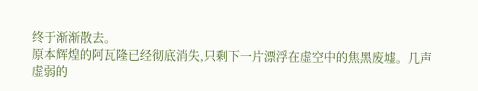终于渐渐散去。
原本辉煌的阿瓦隆已经彻底消失,只剩下一片漂浮在虚空中的焦黑废墟。几声虚弱的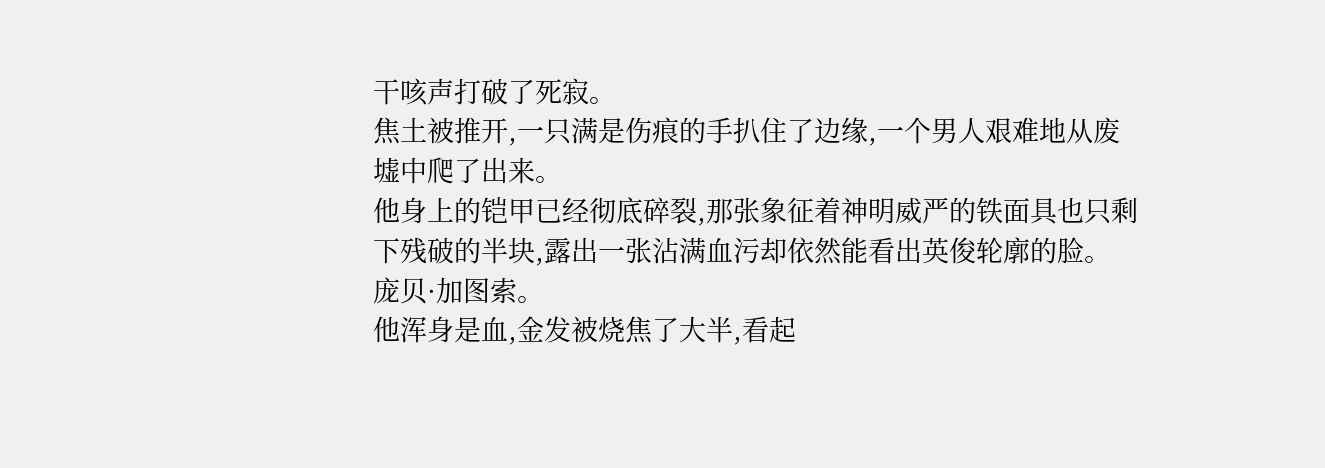干咳声打破了死寂。
焦土被推开,一只满是伤痕的手扒住了边缘,一个男人艰难地从废墟中爬了出来。
他身上的铠甲已经彻底碎裂,那张象征着神明威严的铁面具也只剩下残破的半块,露出一张沾满血污却依然能看出英俊轮廓的脸。
庞贝·加图索。
他浑身是血,金发被烧焦了大半,看起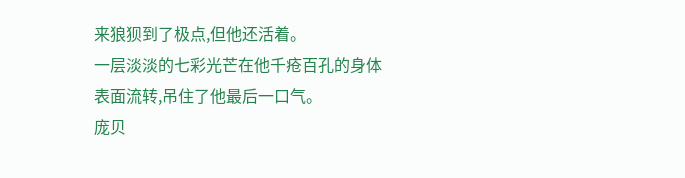来狼狈到了极点,但他还活着。
一层淡淡的七彩光芒在他千疮百孔的身体表面流转,吊住了他最后一口气。
庞贝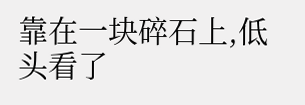靠在一块碎石上,低头看了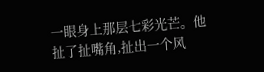一眼身上那层七彩光芒。他扯了扯嘴角,扯出一个风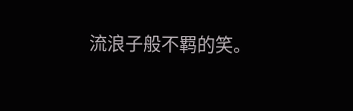流浪子般不羁的笑。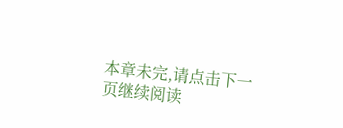本章未完,请点击下一页继续阅读